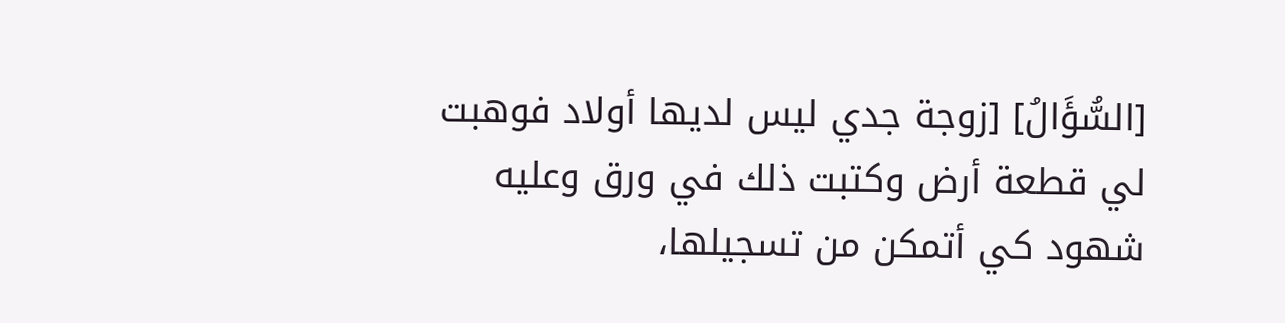[السُّؤَالُ] [زوجة جدي ليس لديها أولاد فوهبت لي قطعة أرض وكتبت ذلك في ورق وعليه شهود كي أتمكن من تسجيلها،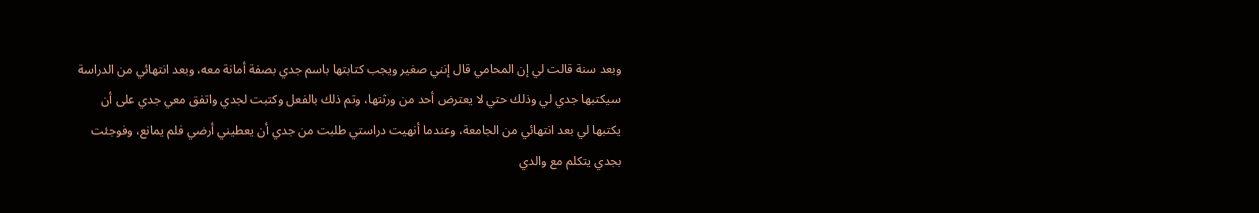وبعد سنة قالت لي إن المحامي قال إنني صغير ويجب كتابتها باسم جدي بصفة أمانة معه، وبعد انتهائي من الدراسة سيكتبها جدي لي وذلك حتي لا يعترض أحد من ورثتها، وتم ذلك بالفعل وكتبت لجدي واتفق معي جدي على أن يكتبها لي بعد انتهائي من الجامعة، وعندما أنهيت دراستي طلبت من جدي أن يعطيني أرضي فلم يمانع، وفوجئت بجدي يتكلم مع والدي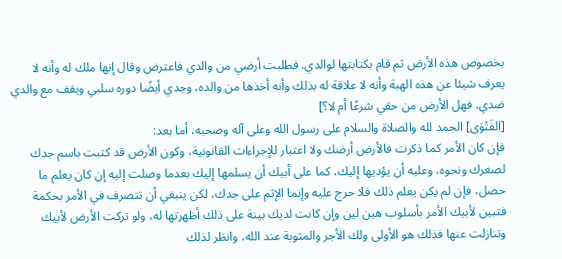بخصوص هذه الأرض ثم قام بكتابتها لوالدي. فطلبت أرضي من والدي فاعترض وقال إنها ملك له وأنه لا يعرف شيئا عن هذه الهبة وأنه لا علاقة له بذلك وأنه أخذها من والده، وجدي أيضًا دوره سلبي ويقف مع والدي ضدي. فهل الأرض من حقي شرعًا أم لا؟]
[الفَتْوَى] الحمد لله والصلاة والسلام على رسول الله وعلى آله وصحبه، أما بعد:
فإن كان الأمر كما ذكرت فالأرض أرضك ولا اعتبار للإجراءات القانونية، وكون الأرض قد كتبت باسم جدك لصغرك ونحوه، وعليه أن يؤديها إليك، كما على أبيك أن يسلمها إليك بعدما وصلت إليه إن كان يعلم ما حصل، فإن لم يكن يعلم ذلك فلا حرج عليه وإنما الإثم على جدك، لكن ينبغي أن تتصرف في الأمر بحكمة فتبين لأبيك الأمر بأسلوب هين لين وإن كانت لديك بينة على ذلك أظهرتها له، ولو تركت الأرض لأبيك وتنازلت عنها فذلك هو الأولى ولك الأجر والمثوبة عند الله، وانظر لذلك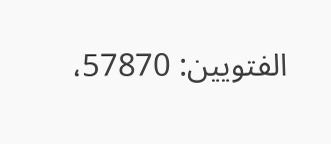الفتويين: 57870،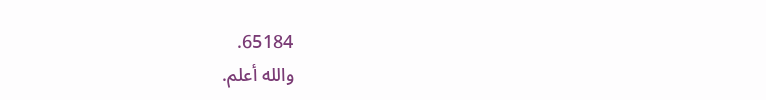65184.
والله أعلم.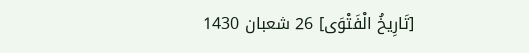[تَارِيخُ الْفَتْوَى] 26 شعبان 1430